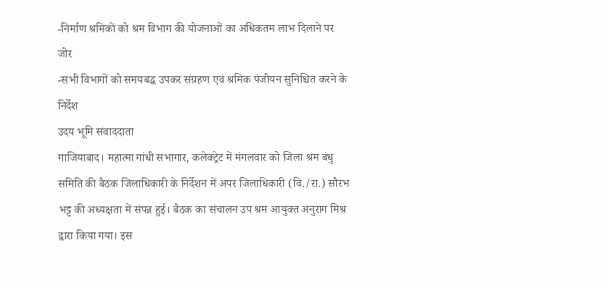-निर्माण श्रमिकों को श्रम विभाग की योजनाओं का अधिकतम लाभ दिलाने पर जोर
-सभी विभागों को समयबद्ध उपकर संग्रहण एवं श्रमिक पंजीयन सुनिश्चित करने के निर्देश
उदय भूमि संवाददाता
गाजियाबाद। महात्मा गांधी सभागार, कलेक्ट्रेट में मंगलवार को जिला श्रम बंधु समिति की बैठक जिलाधिकारी के निर्देशन में अपर जिलाधिकारी (वि./रा.) सौरभ भट्ट की अध्यक्षता में संपन्न हुई। बैठक का संचालन उप श्रम आयुक्त अनुराग मिश्र द्वारा किया गया। इस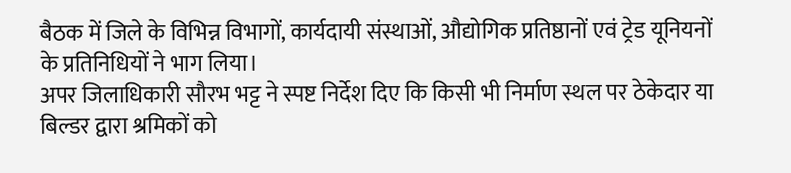बैठक में जिले के विभिन्न विभागों, कार्यदायी संस्थाओं, औद्योगिक प्रतिष्ठानों एवं ट्रेड यूनियनों के प्रतिनिधियों ने भाग लिया।
अपर जिलाधिकारी सौरभ भट्ट ने स्पष्ट निर्देश दिए कि किसी भी निर्माण स्थल पर ठेकेदार या बिल्डर द्वारा श्रमिकों को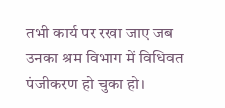तभी कार्य पर रखा जाए जब उनका श्रम विभाग में विधिवत पंजीकरण हो चुका हो।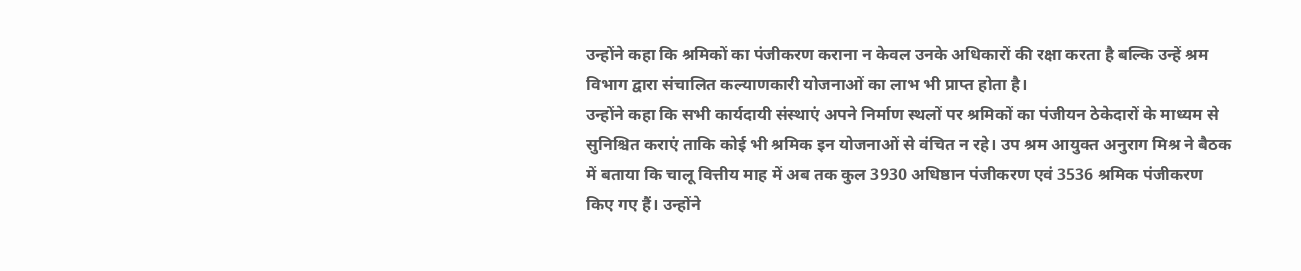उन्होंने कहा कि श्रमिकों का पंजीकरण कराना न केवल उनके अधिकारों की रक्षा करता है बल्कि उन्हें श्रम विभाग द्वारा संचालित कल्याणकारी योजनाओं का लाभ भी प्राप्त होता है।
उन्होंने कहा कि सभी कार्यदायी संस्थाएं अपने निर्माण स्थलों पर श्रमिकों का पंजीयन ठेकेदारों के माध्यम से सुनिश्चित कराएं ताकि कोई भी श्रमिक इन योजनाओं से वंचित न रहे। उप श्रम आयुक्त अनुराग मिश्र ने बैठक में बताया कि चालू वित्तीय माह में अब तक कुल 3930 अधिष्ठान पंजीकरण एवं 3536 श्रमिक पंजीकरण किए गए हैं। उन्होंने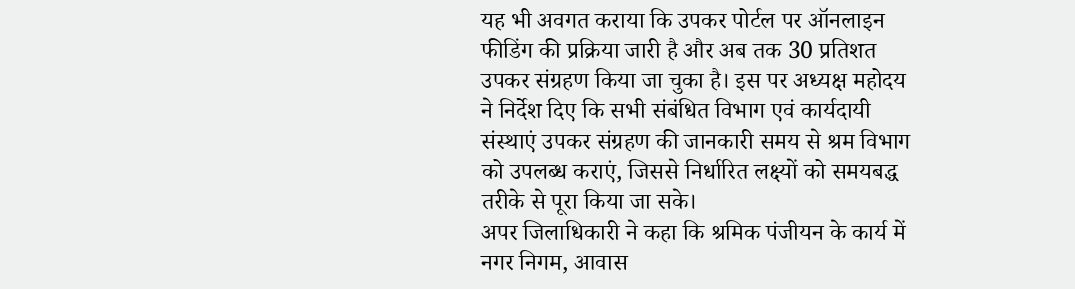यह भी अवगत कराया कि उपकर पोर्टल पर ऑनलाइन फीडिंग की प्रक्रिया जारी है और अब तक 30 प्रतिशत उपकर संग्रहण किया जा चुका है। इस पर अध्यक्ष महोदय ने निर्देश दिए कि सभी संबंधित विभाग एवं कार्यदायी संस्थाएं उपकर संग्रहण की जानकारी समय से श्रम विभाग को उपलब्ध कराएं, जिससे निर्धारित लक्ष्यों को समयबद्ध तरीके से पूरा किया जा सके।
अपर जिलाधिकारी ने कहा कि श्रमिक पंजीयन के कार्य में नगर निगम, आवास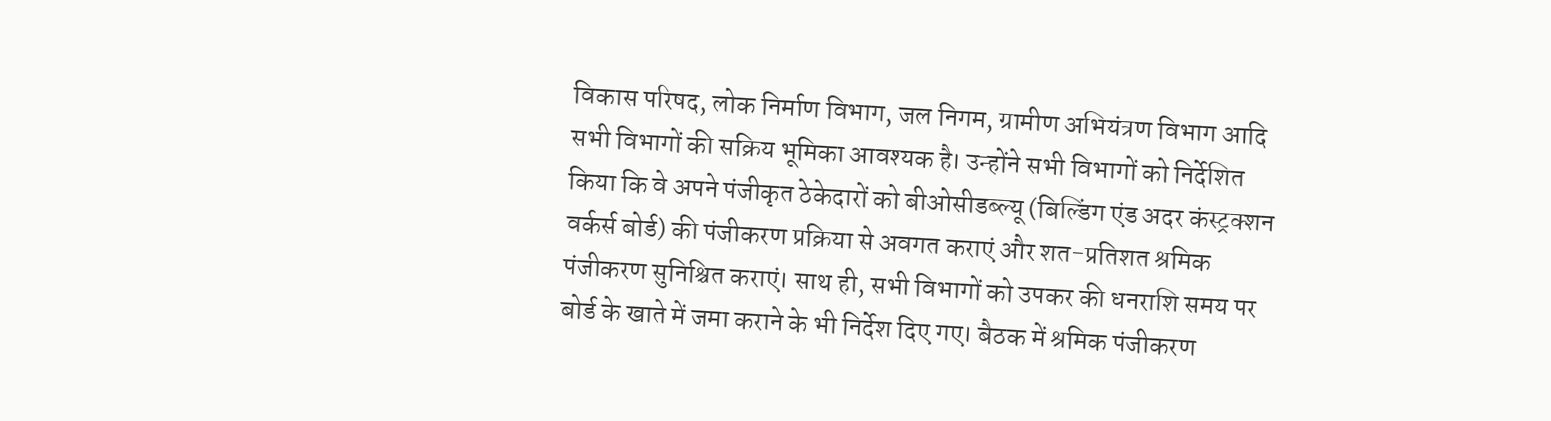विकास परिषद, लोक निर्माण विभाग, जल निगम, ग्रामीण अभियंत्रण विभाग आदि सभी विभागों की सक्रिय भूमिका आवश्यक है। उन्होंने सभी विभागों को निर्देशित किया कि वे अपने पंजीकृत ठेकेदारों को बीओसीडब्ल्यू (बिल्डिंग एंड अदर कंस्ट्रक्शन वर्कर्स बोर्ड) की पंजीकरण प्रक्रिया से अवगत कराएं और शत-प्रतिशत श्रमिक पंजीकरण सुनिश्चित कराएं। साथ ही, सभी विभागों को उपकर की धनराशि समय पर बोर्ड के खाते में जमा कराने के भी निर्देश दिए गए। बैठक में श्रमिक पंजीकरण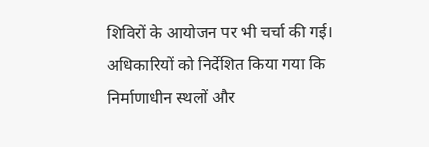शिविरों के आयोजन पर भी चर्चा की गई। अधिकारियों को निर्देशित किया गया कि निर्माणाधीन स्थलों और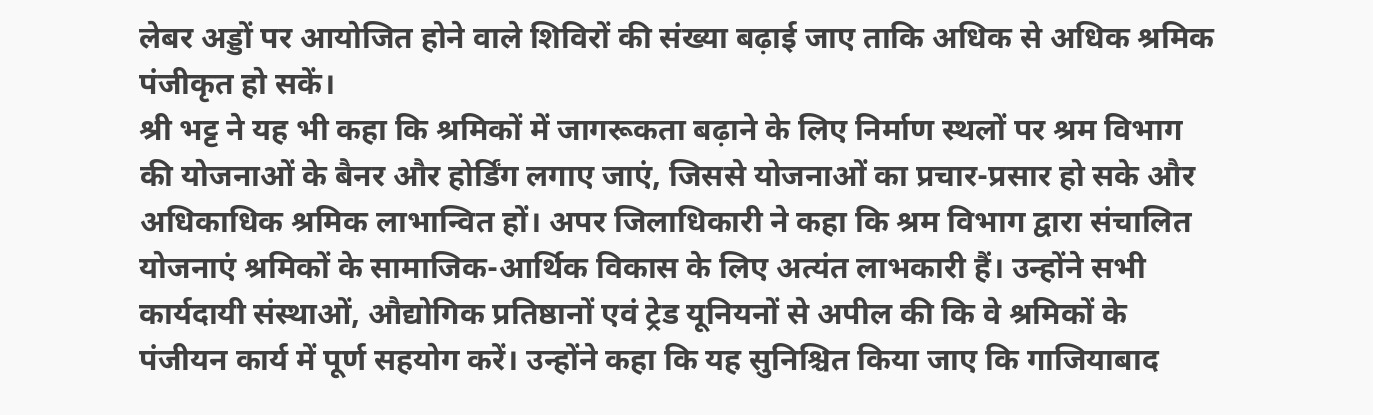लेबर अड्डों पर आयोजित होने वाले शिविरों की संख्या बढ़ाई जाए ताकि अधिक से अधिक श्रमिक पंजीकृत हो सकें।
श्री भट्ट ने यह भी कहा कि श्रमिकों में जागरूकता बढ़ाने के लिए निर्माण स्थलों पर श्रम विभाग की योजनाओं के बैनर और होर्डिंग लगाए जाएं, जिससे योजनाओं का प्रचार-प्रसार हो सके और अधिकाधिक श्रमिक लाभान्वित हों। अपर जिलाधिकारी ने कहा कि श्रम विभाग द्वारा संचालित योजनाएं श्रमिकों के सामाजिक-आर्थिक विकास के लिए अत्यंत लाभकारी हैं। उन्होंने सभी कार्यदायी संस्थाओं, औद्योगिक प्रतिष्ठानों एवं ट्रेड यूनियनों से अपील की कि वे श्रमिकों के पंजीयन कार्य में पूर्ण सहयोग करें। उन्होंने कहा कि यह सुनिश्चित किया जाए कि गाजियाबाद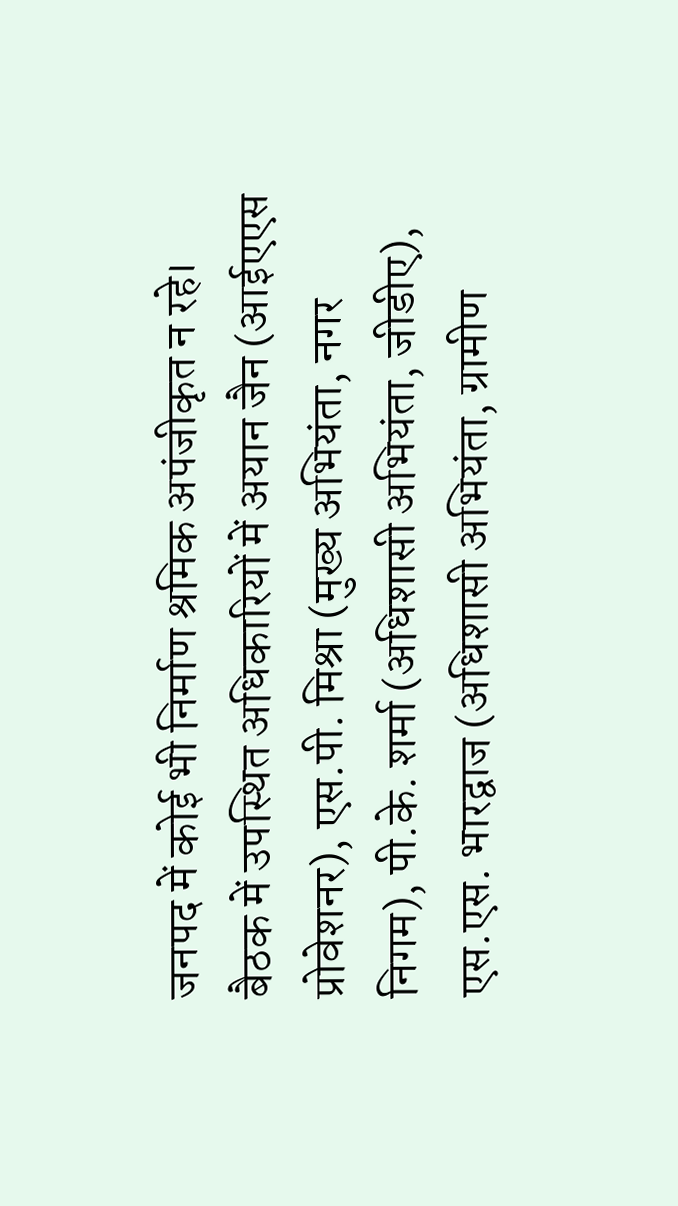जनपद में कोई भी निर्माण श्रमिक अपंजीकृत न रहे।
बैठक में उपस्थित अधिकारियों में अयान जैन (आईएएस प्रोवेशनर), एस.पी. मिश्रा (मुख्य अभियंता, नगर निगम), पी.के. शर्मा (अधिशासी अभियंता, जीडीए), एस.एस. भारद्वाज (अधिशासी अभियंता, ग्रामीण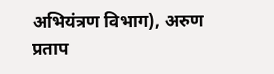अभियंत्रण विभाग), अरुण प्रताप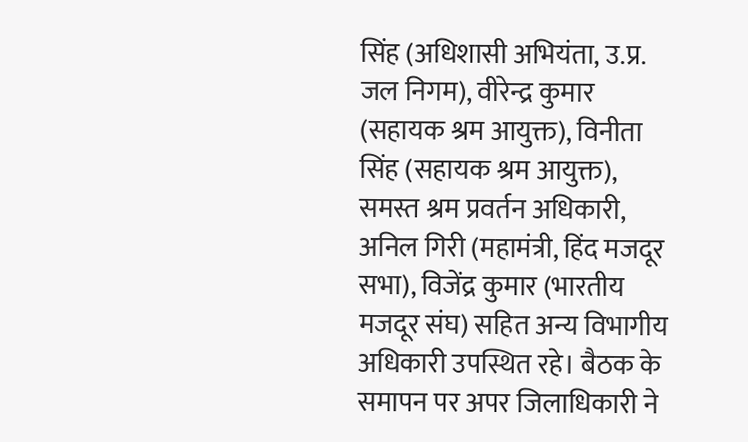सिंह (अधिशासी अभियंता, उ.प्र. जल निगम), वीरेन्द्र कुमार (सहायक श्रम आयुक्त), विनीता सिंह (सहायक श्रम आयुक्त), समस्त श्रम प्रवर्तन अधिकारी, अनिल गिरी (महामंत्री, हिंद मजदूर सभा), विजेंद्र कुमार (भारतीय मजदूर संघ) सहित अन्य विभागीय अधिकारी उपस्थित रहे। बैठक के समापन पर अपर जिलाधिकारी ने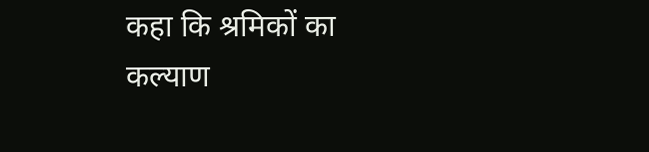कहा कि श्रमिकों का कल्याण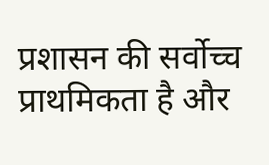प्रशासन की सर्वोच्च प्राथमिकता है और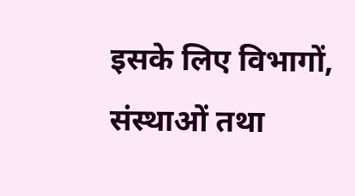इसके लिए विभागों, संस्थाओं तथा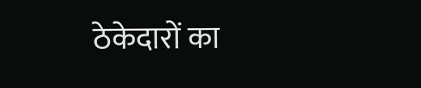ठेकेदारों का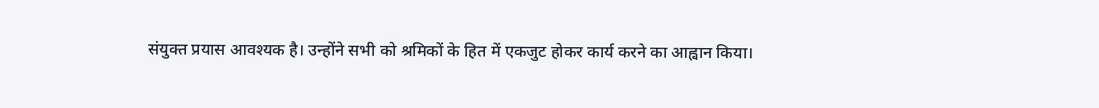संयुक्त प्रयास आवश्यक है। उन्होंने सभी को श्रमिकों के हित में एकजुट होकर कार्य करने का आह्वान किया।